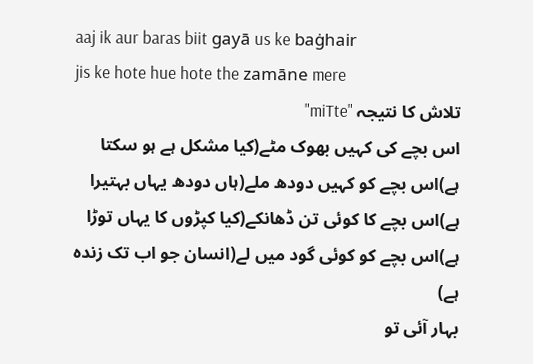aaj ik aur baras biit gayā us ke baġhair
jis ke hote hue hote the zamāne mere
تلاش کا نتیجہ "miTte"
اس بچے کی کہیں بھوک مٹے(کیا مشکل ہے ہو سکتا ہے)اس بچے کو کہیں دودھ ملے(ہاں دودھ یہاں بہتیرا ہے)اس بچے کا کوئی تن ڈھانکے(کیا کپڑوں کا یہاں توڑا ہے)اس بچے کو کوئی گود میں لے(انسان جو اب تک زندہ ہے)
بہار آئی تو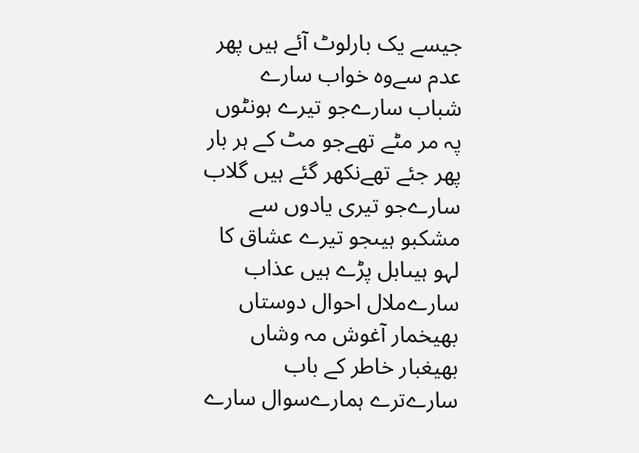جیسے یک بارلوٹ آئے ہیں پھر عدم سےوہ خواب سارے شباب سارےجو تیرے ہونٹوں پہ مر مٹے تھےجو مٹ کے ہر بار پھر جئے تھےنکھر گئے ہیں گلاب سارےجو تیری یادوں سے مشکبو ہیںجو تیرے عشاق کا لہو ہیںابل پڑے ہیں عذاب سارےملال احوال دوستاں بھیخمار آغوش مہ وشاں بھیغبار خاطر کے باب سارےترے ہمارےسوال سارے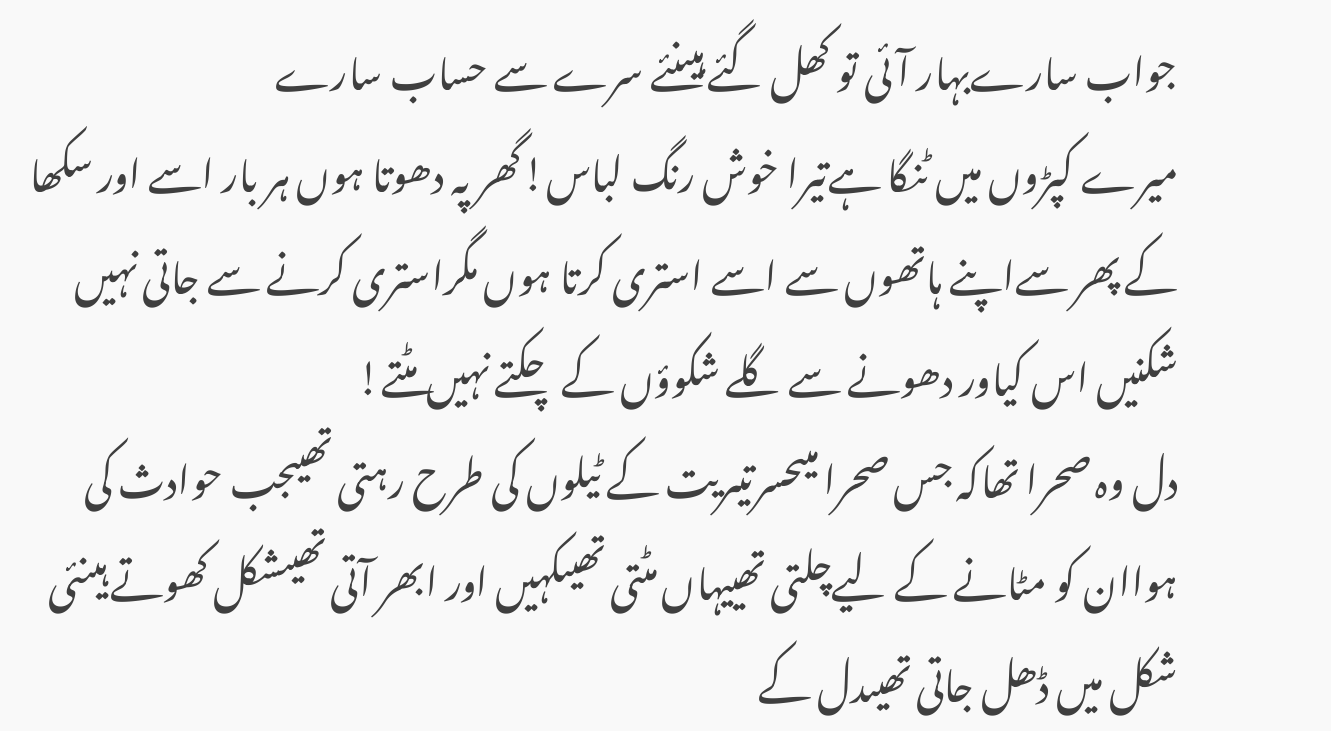جواب سارےبہار آئی تو کھل گئے ہیںنئے سرے سے حساب سارے
میرے کپڑوں میں ٹنگا ہےتیرا خوش رنگ لباس!گھر پہ دھوتا ہوں ہر بار اسے اور سکھا کے پھر سےاپنے ہاتھوں سے اسے استری کرتا ہوں مگراستری کرنے سے جاتی نہیں شکنیں اس کیاور دھونے سے گلے شکوؤں کے چکتے نہیں مٹتے!
دل وہ صحرا تھاکہ جس صحرا میںحسرتیںریت کے ٹیلوں کی طرح رہتی تھیںجب حوادث کی ہواان کو مٹانے کے لیےچلتی تھییہاں مٹتی تھیںکہیں اور ابھر آتی تھیںشکل کھوتے ہینئی شکل میں ڈھل جاتی تھیںدل کے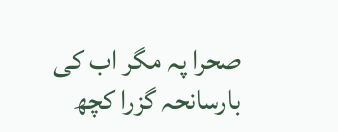صحرا پہ مگر اب کی بارسانحہ گزرا کچھ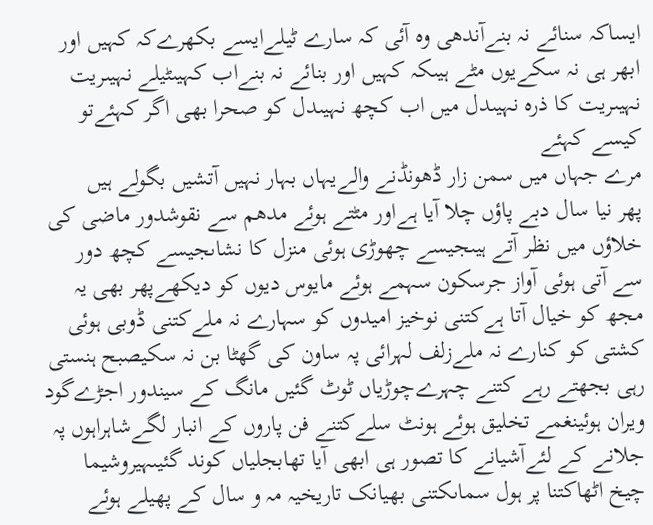ایساکہ سنائے نہ بنےآندھی وہ آئی کہ سارے ٹیلےایسے بکھرےکہ کہیں اور ابھر ہی نہ سکےیوں مٹے ہیںکہ کہیں اور بنائے نہ بنےاب کہیںٹیلے نہیںریت نہیںریت کا ذرہ نہیںدل میں اب کچھ نہیںدل کو صحرا بھی اگر کہئےتو کیسے کہئے
مرے جہاں میں سمن زار ڈھونڈنے والےیہاں بہار نہیں آتشیں بگولے ہیں
پھر نیا سال دبے پاؤں چلا آیا ہےاور مٹتے ہوئے مدھم سے نقوشدور ماضی کی خلاؤں میں نظر آتے ہیںجیسے چھوڑی ہوئی منزل کا نشاںجیسے کچھ دور سے آتی ہوئی آواز جرسکون سہمے ہوئے مایوس دیوں کو دیکھےپھر بھی یہ مجھ کو خیال آتا ہےکتنی نوخیز امیدوں کو سہارے نہ ملےکتنی ڈوبی ہوئی کشتی کو کنارے نہ ملےزلف لہرائی پہ ساون کی گھٹا بن نہ سکیصبح ہنستی رہی بجھتے رہے کتنے چہرےچوڑیاں ٹوٹ گئیں مانگ کے سیندور اجڑےگود ویران ہوئینغمے تخلیق ہوئے ہونٹ سلےکتنے فن پاروں کے انبار لگےشاہراہوں پہ جلانے کے لئےآشیانے کا تصور ہی ابھی آیا تھابجلیاں کوند گئیںہیروشیما چیخ اٹھاکتنا پر ہول سماںکتنی بھیانک تاریخیہ مہ و سال کے پھیلے ہوئے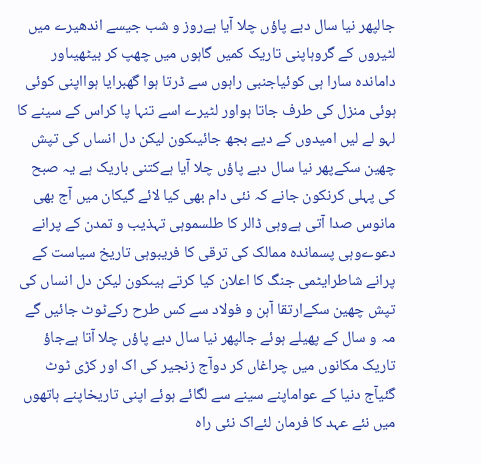جالپھر نیا سال دبے پاؤں چلا آیا ہےروز و شب جیسے اندھیرے میں لٹیروں کے گروہاپنی تاریک کمیں گاہوں میں چھپ کر بیٹھیںاور داماندہ سارا ہی کوئیاجنبی راہوں سے ڈرتا ہوا گھبرایا ہوااپنی کوئی ہوئی منزل کی طرف جاتا ہواور لٹیرے اسے تنہا پا کراس کے سینے کا لہو لے لیں امیدوں کے دیے بجھ جائیںکون لیکن دل انساں کی تپش چھین سکےپھر نیا سال دبے پاؤں چلا آیا ہےکتنی باریک ہے یہ صبح کی پہلی کرنکون جانے کہ نئی دام بھی کیا لائے گیکان میں آج بھی مانوس صدا آتی ہےوہی ڈالر کا طلسموہی تہذیب و تمدن کے پرانے دعوےوہی پسماندہ ممالک کی ترقی کا فریبوہی تاریخ سیاست کے پرانے شاطرایٹمی جنگ کا اعلان کیا کرتے ہیںکون لیکن دل انساں کی تپش چھین سکےارتقا آہن و فولاد سے کس طرح رکےٹوٹ جائیں گے مہ و سال کے پھیلے ہوئے جالپھر نیا سال دبے پاؤں چلا آتا ہےجاؤ تاریک مکانوں میں چراغاں کر دوآج زنجیر کی اک اور کڑی ٹوٹ گئیآج دنیا کے عواماپنے سینے سے لگائے ہوئے اپنی تاریخاپنے ہاتھوں میں نئے عہد کا فرمان لئےاک نئی راہ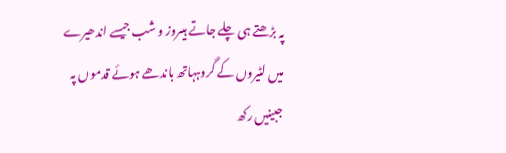پہ بڑھتے ہی چلے جاتے ہیںروز و شب جیسے اندھیرے میں لٹیروں کے گروہہاتھ باندھے ہوئے قدموں پہ جبینیں رکھ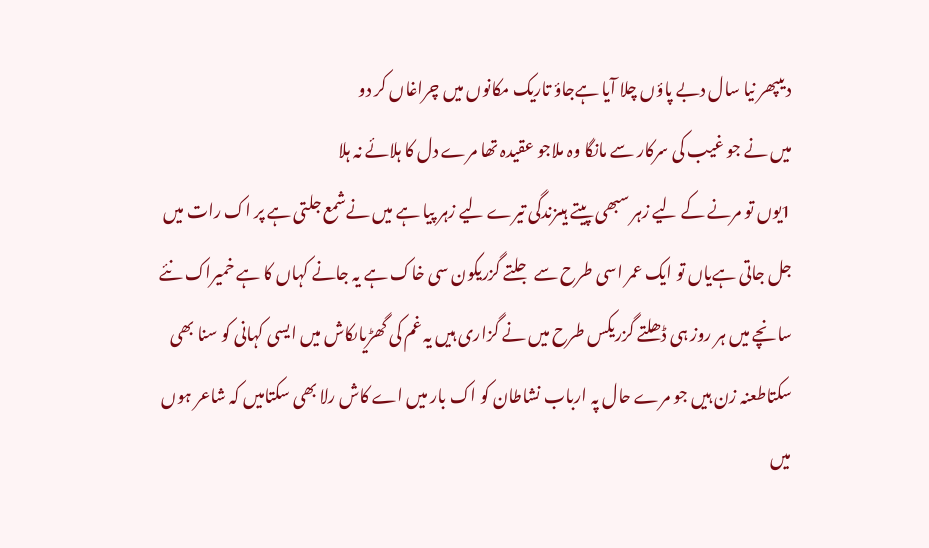دیںپھر نیا سال دبے پاؤں چلا آیا ہےجاؤ تاریک مکانوں میں چراغاں کر دو
میں نے جو غیب کی سرکار سے مانگا وہ ملاجو عقیدہ تھا مرے دل کا ہلائے نہ ہلا
1یوں تو مرنے کے لیے زہر سبھی پیتے ہیںزندگی تیرے لیے زہر پیا ہے میں نےشمع جلتی ہے پر اک رات میں جل جاتی ہےیاں تو ایک عمر اسی طرح سے جلتے گزریکون سی خاک ہے یہ جانے کہاں کا ہے خمیراک نئے سانچے میں ہر روز ہی ڈھلتے گزریکس طرح میں نے گزاری ہیں یہ غم کی گھڑیاںکاش میں ایسی کہانی کو سنا بھی سکتاطعنہ زن ہیں جو مرے حال پہ ارباب نشاطان کو اک بار میں اے کاش رلا بھی سکتامیں کہ شاعر ہوں میں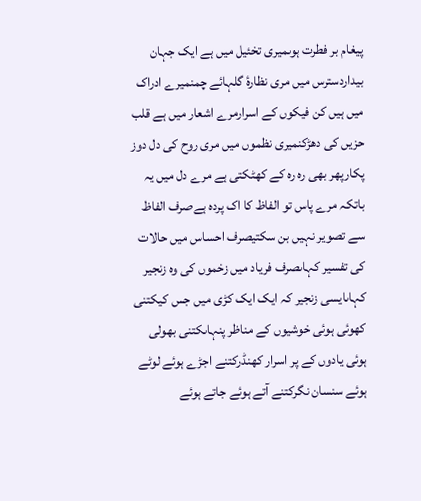پیغام بر فطرت ہوںمیری تخئیل میں ہے ایک جہان بیداردسترس میں مری نظارۂ گلہائے چمنمیرے ادراک میں ہیں کن فیکوں کے اسرارمرے اشعار میں ہے قلب حزیں کی دھڑکنمیری نظموں میں مری روح کی دل دوز پکارپھر بھی رہ رہ کے کھٹکتی ہے مرے دل میں یہ باتکہ مرے پاس تو الفاظ کا اک پردہ ہےصرف الفاظ سے تصویر نہیں بن سکتیصرف احساس میں حالات کی تفسیر کہاںصرف فریاد میں زخموں کی وہ زنجیر کہاںایسی زنجیر کہ ایک ایک کڑی میں جس کیکتنی کھوئی ہوئی خوشیوں کے مناظر پنہاںکتنی بھولی ہوئی یادوں کے پر اسرار کھنڈرکتنے اجڑے ہوئے لوٹے ہوئے سنسان نگرکتنے آتے ہوئے جاتے ہوئے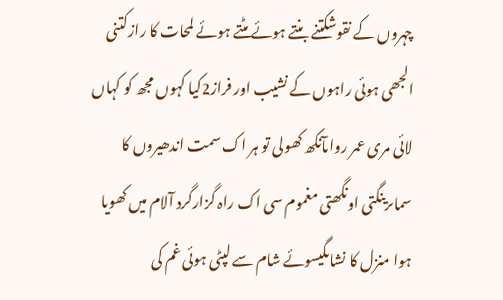چہروں کے نقوشکتنے بنتے ہوئے مٹتے ہوئے لمحات کا رازکتنی الجھی ہوئی راہوں کے نشیب اور فراز2کیا کہوں مجھ کو کہاں لائی مری عمر رواںآنکھ کھولی تو ہر اک سمت اندھیروں کا سماںرینگتی اونگھتی مغموم سی اک راہ گزارگرد آلام میں کھویا ہوا منزل کا نشاںگیسوئے شام سے لپٹی ہوئی غم کی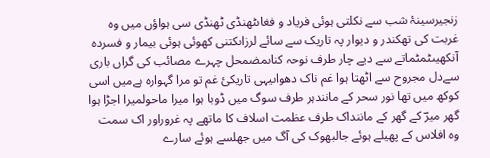زنجیرسینۂ شب سے نکلتی ہوئی فریاد و فغاںٹھنڈی ٹھنڈی سی ہواؤں میں وہ غربت کی تھکندر و دیوار پہ تاریک سے سائے لرزاںکتنی کھوئی ہوئی بیمار و فسردہ آنکھیںٹمٹماتے سے دیے چار طرف نوحہ کناںمضمحل چہرے مصائب کی گراں باری سےدل مجروح سے اٹھتا ہوا غم ناک دھواںیہی تاریکیٔ غم تو مرا گہوارہ ہےمیں اسی کوکھ میں تھا نور سحر کے مانندہر طرف سوگ میں ڈوبا ہوا میرا ماحولمیرا اجڑا ہوا گھر میرؔ کے گھر کے ماننداک طرف عظمت اسلاف کا ماتھے پہ غروراور اک سمت وہ افلاس کے پھیلے ہوئے جالبھوک کی آگ میں جھلسے ہوئے سارے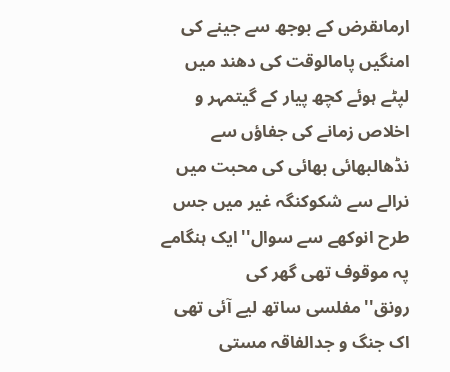ارماںقرض کے بوجھ سے جینے کی امنگیں پامالوقت کی دھند میں لپٹے ہوئے کچھ پیار کے گیتمہر و اخلاص زمانے کی جفاؤں سے نڈھالبھائی بھائی کی محبت میں نرالے سے شکوکنگہ غیر میں جس طرح انوکھے سے سوال''ایک ہنگامے پہ موقوف تھی گھر کی رونق''مفلسی ساتھ لیے آئی تھی اک جنگ و جدالفاقہ مستی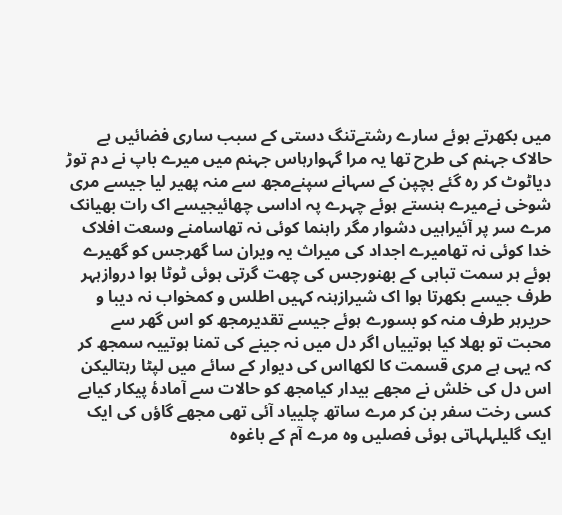میں بکھرتے ہوئے سارے رشتےتنگ دستی کے سبب ساری فضائیں بے حالاک جہنم کی طرح تھا یہ مرا گہوارہاس جہنم میں میرے باپ نے دم توڑ دیاٹوٹ کر رہ گئے بچپن کے سہانے سپنےمجھ سے منہ پھیر لیا جیسے مری شوخی نےمیرے ہنستے ہوئے چہرے پہ اداسی چھائیجیسے اک رات بھیانک مرے سر پر آئیراہیں دشوار مگر راہنما کوئی نہ تھاسامنے وسعت افلاک خدا کوئی نہ تھامیرے اجداد کی میراث یہ ویران سا گھرجس کو گھیرے ہوئے ہر سمت تباہی کے بھنورجس کی چھت گرتی ہوئی ٹوٹا ہوا دروازہہر طرف جیسے بکھرتا ہوا اک شیرازہنہ کہیں اطلس و کمخواب نہ دیبا و حریرہر طرف منہ کو بسورے ہوئے جیسے تقدیرمجھ کو اس گھر سے محبت تو بھلا کیا ہوتییاں اگر دل میں نہ جینے کی تمنا ہوتییہ سمجھ کر کہ یہی ہے مری قسمت کا لکھااس کی دیوار کے سائے میں لپٹا رہتالیکن اس دل کی خلش نے مجھے بیدار کیامجھ کو حالات سے آمادۂ پیکار کیابے کسی رخت سفر بن کر مرے ساتھ چلییاد آئی تھی مجھے گاؤں کی ایک ایک گلیلہلہاتی ہوئی فصلیں وہ مرے آم کے باغوہ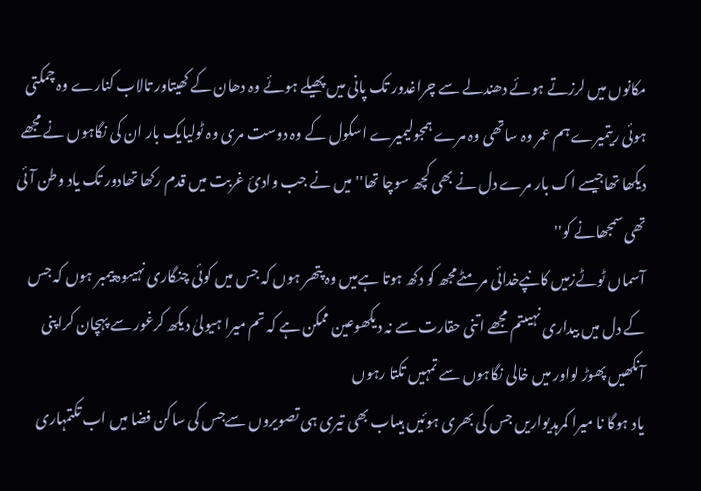مکانوں میں لرزتے ہوئے دھندلے سے چراغدور تک پانی میں پھیلے ہوئے وہ دھان کے کھیتاور تالاب کنارے وہ چمکتی ہوئی ریتمیرے ہم عمر وہ ساتھی وہ مرے ہمجولیمیرے اسکول کے وہ دوست مری وہ ٹولیایک بار ان کی نگاہوں نے مجھے دیکھا تھاجیسے اک بار مرے دل نے بھی کچھ سوچا تھا''میں نے جب وادئ غربت میں قدم رکھا تھادور تک یاد وطن آئی تھی سمجھانے کو''
آسماں ٹوٹےزمیں کانپےخدائی مر مٹےمجھ کو دکھ ہوتا ہےمیں وہ پتھر ہوں کہ جس میں کوئی چنگاری نہیںوہ پیمبر ہوں کہ جس کے دل میں بیداری نہیںتم مجھے اتنی حقارت سے نہ دیکھوعین ممکن ہے کہ تم میرا ہیولیٰ دیکھ کرغور سے پہچان کراپنی آنکھیں پھوڑ لواور میں خالی نگاہوں سے تمہیں تکتا رہوں
یاد ہوگا نا میرا کمرہدیواریں جس کی بھری ہوئیں ہیںاب بھی تیری ہی تصویروں سےجس کی ساکن فضا میں اب تکتمہاری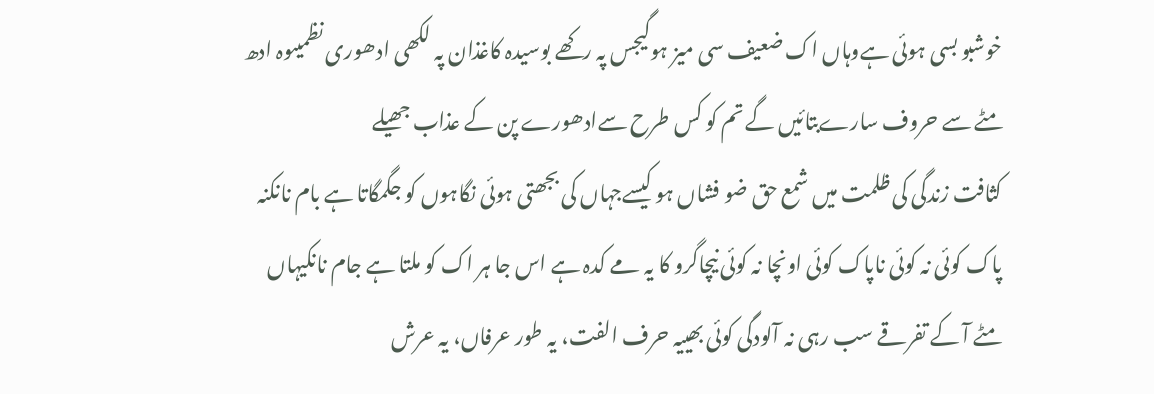خوشبو بسی ہوئی ہےوہاں اک ضعیف سی میز ہوگیجس پہ رکھے بوسیدہ کاغذان پہ لکھی ادھوری نظمیںوہ ادھ مٹے سے حروف سارےبتائیں گے تم کو کس طرح سےادھورے پن کے عذاب جھیلے
کثافت زندگی کی ظلمت میں شمع حق ضو فشاں ہو کیسےجہاں کی بجھتی ہوئی نگاہوں کو جگمگاتا ہے بام نانکنہ پاک کوئی نہ کوئی ناپاک کوئی اونچا نہ کوئی نیچاگرو کا یہ مے کدہ ہے اس جا ہر اک کو ملتا ہے جام نانکیہاں مٹے آ کے تفرقے سب رہی نہ آلودگی کوئی بھییہ حرف الفت، یہ طور عرفاں، یہ عرش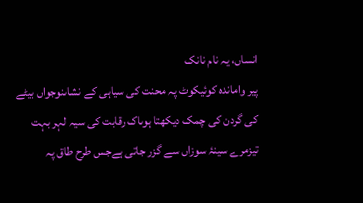انساں، یہ نام نانک
پیر واماندہ کوئیکوٹ پہ محنت کی سیاہی کے نشاںنوجواں بیٹے کی گردن کی چمک دیکھتا ہوںاک رقابت کی سیہ لہر بہت تیزمرے سینۂ سوزاں سے گزر جاتی ہےجس طرح طاق پہ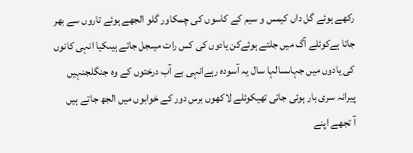رکھے ہوئے گل داں کیمس و سیم کے کاسوں کی چمکاور گلو الجھے ہوئے تاروں سے بھر جاتا ہےکوئلے آگ میں جلتے ہوئےکن یادوں کی کس رات میںجل جاتے ہیںکیا انہی کانوں کی یادوں میں جہاںسالہا سال یہ آسودہ رہےانہی بے آب درختوں کے وہ جنگلجنہیں پیرانہ سری بار ہوئی جاتی تھیکوئلے لاکھوں برس دور کے خوابوں میں الجھ جاتے ہیں
آ تجھے اپنے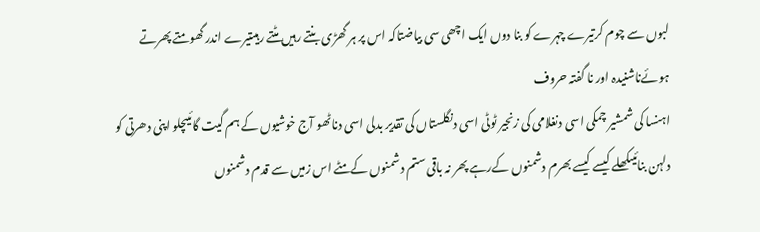لبوں سے چوم کرتیرے چہرے کو بنا دوں ایک اچھی سی بیاضتاکہ اس پر ہر گھڑی بنتے رہیں مٹتے رہیںتیرے اندر گھومتے پھرتے ہوئےناشنیدہ اور نا گفتہ حروف
اہنسا کی شمشیر چمکی اسی دنغلامی کی زنجیر ٹوٹی اسی دنگلستاں کی تقدیر بدلی اسی دناٹھو آج خوشیوں کے ہم گیت گائیںچلو اپنی دھرتی کو دلہن بنائیںکھلے کیسے کیسے بھرم دشمنوں کےرہے پھر نہ باقی ستم دشمنوں کےمٹے اس زمیں سے قدم دشمنوں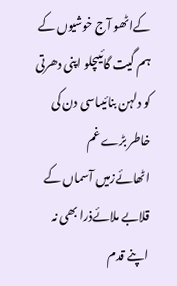کےاٹھو آج خوشیوں کے ہم گیت گائیںچلو اپنی دھرتی کو دلہن بنائیںاسی دن کی خاطر بڑے غم اٹھائےزمیں آسماں کے قلابے ملائےذرا بھی نہ اپنے قدم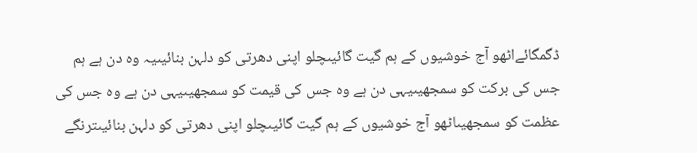ڈگمگائےاٹھو آج خوشیوں کے ہم گیت گائیںچلو اپنی دھرتی کو دلہن بنائیںیہ وہ دن ہے ہم جس کی برکت کو سمجھیںیہی دن ہے وہ جس کی قیمت کو سمجھیںیہی دن ہے وہ جس کی عظمت کو سمجھیںاٹھو آج خوشیوں کے ہم گیت گائیںچلو اپنی دھرتی کو دلہن بنائیںترنگے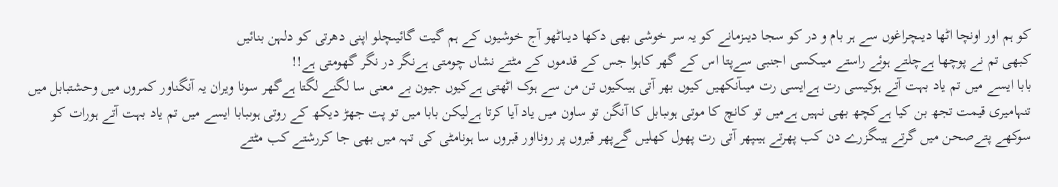کو ہم اور اونچا اٹھا دیںچراغوں سے ہر بام و در کو سجا دیںزمانے کو یہ سر خوشی بھی دکھا دیںاٹھو آج خوشیوں کے ہم گیت گائیںچلو اپنی دھرتی کو دلہن بنائیں
کبھی تم نے پوچھا ہےچلتے ہوئے راستے میںکسی اجنبی سےپتا اس کے گھر کاہوا جس کے قدموں کے مٹتے نشاں چومتی ہےنگر در نگر گھومتی ہے!!
بابا ایسے میں تم یاد بہت آتے ہوکیسی رت ہےایسی رت میںآنکھیں کیوں بھر آتی ہیںکیوں تن من سے ہوک اٹھتی ہےکیوں جیون بے معنی سا لگنے لگتا ہےگھر سونا ویران یہ آنگناور کمروں میں وحشتبابل میں تنہامیری قیمت تجھ بن کیا ہےکچھ بھی نہیں ہےمیں تو کانچ کا موتی ہوںبابل کا آنگن تو ساون میں یاد آیا کرتا ہےلیکن بابا میں تو پت جھڑ دیکھ کے روتی ہوںبابا ایسے میں تم یاد بہت آتے ہورات کو سوکھے پتےصحن میں گرتے ہیںگزرے دن کب پھرتے ہیںپھر آتی رت پھول کھلیں گےپھر قبروں پر رونااور قبروں سا ہونامٹی کی تہہ میں بھی جا کررشتے کب مٹتے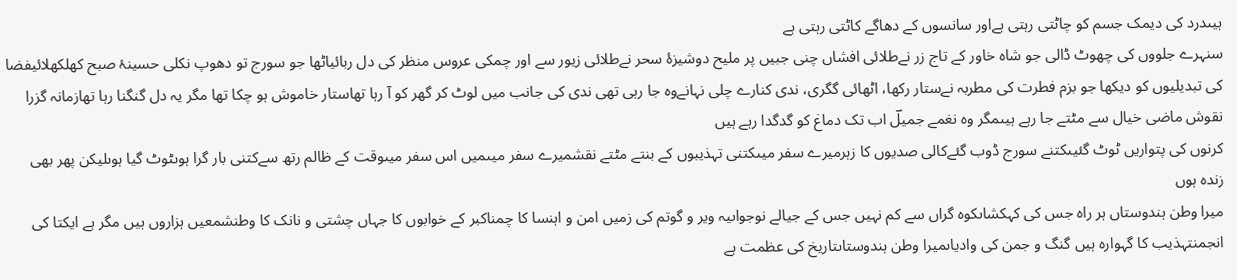ہیںدرد کی دیمک جسم کو چاٹتی رہتی ہےاور سانسوں کے دھاگے کاٹتی رہتی ہے
سنہرے جلووں کی چھوٹ ڈالی جو شاہ خاور کے تاج زر نےطلائی افشاں چنی جبیں پر ملیح دوشیزۂ سحر نےطلائی زیور سے اور چمکی عروس منظر کی دل ربائیاٹھا جو سورج تو دھوپ نکلی حسینۂ صبح کھلکھلائیفضا کی تبدیلیوں کو دیکھا جو بزم فطرت کی مطربہ نےستار رکھا، اٹھائی گگری، ندی کنارے چلی نہانےوہ جا رہی تھی ندی کی جانب میں لوٹ کر گھر کو آ رہا تھاستار خاموش ہو چکا تھا مگر یہ دل گنگنا رہا تھازمانہ گزرا نقوش ماضی خیال سے مٹتے جا رہے ہیںمگر وہ نغمے جمیلؔ اب تک دماغ کو گدگدا رہے ہیں
کرنوں کی پتواریں ٹوٹ گئیںکتنے سورج ڈوب گئےکالی صدیوں کا زہرمیرے سفر میںکتنی تہذیبوں کے بنتے مٹتے نقشمیرے سفر میںمیں اس سفر میںوقت کے ظالم رتھ سےکتنی بار گرا ہوںٹوٹ گیا ہوںلیکن پھر بھی زندہ ہوں
میرا وطن ہندوستاں ہر راہ جس کی کہکشاںکوہ گراں سے کم نہیں جس کے جیالے نوجواںیہ ویر و گوتم کی زمیں امن و اہنسا کا چمناکبر کے خوابوں کا جہاں چشتی و نانک کا وطنشمعیں ہزاروں ہیں مگر ہے ایکتا کی انجمنتہذیب کا گہوارہ ہیں گنگ و جمن کی وادیاںمیرا وطن ہندوستاںتاریخ کی عظمت ہے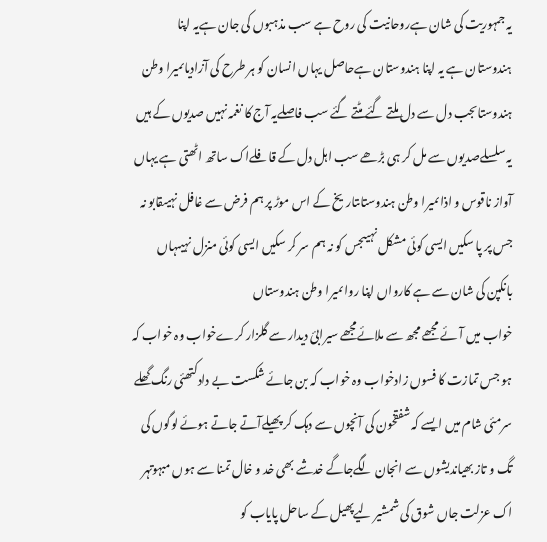یہ جمہوریت کی شان ہےروحانیت کی روح ہے سب مذہبوں کی جان ہےیہ اپنا ہندوستان ہے یہ اپنا ہندوستان ہےحاصل یہاں انسان کو ہر طرح کی آزادیاںمیرا وطن ہندوستاںجب دل سے دل ملتے گئے مٹتے گئے سب فاصلےیہ آج کا نغمہ نہیں صدیوں کے ہیں یہ سلسلےصدیوں سے مل کر ہی بڑھے سب اہل دل کے قافلےاک ساتھ اٹھتی ہے یہاں آواز ناقوس و اذاںمیرا وطن ہندوستاںتاریخ کے اس موڑ پر ہم فرض سے غافل نہیںقابو نہ جس پر پا سکیں ایسی کوئی مشکل نہیںجس کو نہ ہم سر کر سکیں ایسی کوئی منزل نہیںہاں بانکپن کی شان سے ہے کارواں اپنا رواںمیرا وطن ہندوستاں
خواب میں آئے مجھے مجھ سے ملائےمجھے سیرابئ دیدار سے گلزار کرےخواب وہ خواب کہ ہو جس تمازت کا فسوں زادخواب وہ خواب کہ بن جائے شکست بے دادکتھئی رنگ گھلے سرمئی شام میں ایسے کہ شفقخون کی آنچوں سے دہک کر پھیلےآتے جاتے ہوئے لوگوں کی تگ و تاز بھیاندیشوں سے انجان لگےجاگے خدشے بھی خد و خال تمنا سے ہوں مبہوتہر اک عزلت جاں شوق کی شمشیر لیےپھیل کے ساحل پایاب کو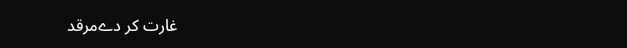غارت کر دےمرقد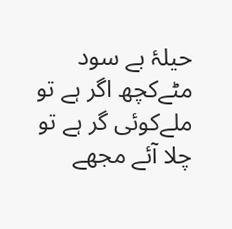حیلۂ بے سود مٹےکچھ اگر ہے تو ملےکوئی گر ہے تو چلا آئے مجھے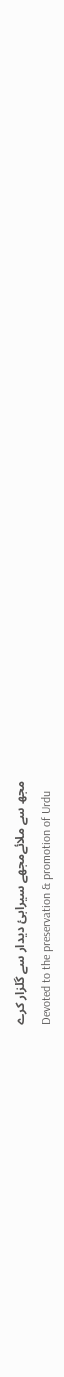مجھ سے ملائےمجھے سیرابئ دیدار سے گلزار کرے
Devoted to the preservation & promotion of Urdu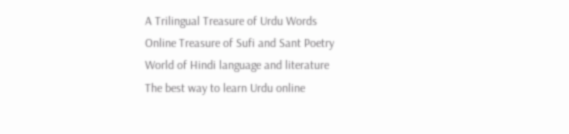A Trilingual Treasure of Urdu Words
Online Treasure of Sufi and Sant Poetry
World of Hindi language and literature
The best way to learn Urdu online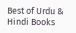Best of Urdu & Hindi Books